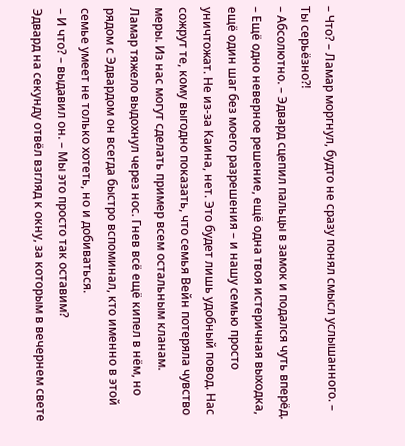– Что? – Ламар моргнул, будто не сразу понял смысл услышанного. – Ты серьёзно⁈
– Абсолютно. – Эдвард сцепил пальцы в замок и подался чуть вперёд. – Ещё одно неверное решение, ещё одна твоя истеричная выходка, ещё один шаг без моего разрешения – и нашу семью просто уничтожат. Не из‑за Каина, нет. Это будет лишь удобный повод. Нас сожрут те, кому выгодно показать, что семья Вейн потеряла чувство меры. Из нас могут сделать пример всем остальным кланам.
Ламар тяжело выдохнул через нос. Гнев всё ещё кипел в нём, но рядом с Эдвардом он всегда быстро вспоминал, кто именно в этой семье умеет не только хотеть, но и добиваться.
– И что? – выдавил он. – Мы это просто так оставим?
Эдвард на секунду отвёл взгляд к окну, за которым в вечернем свете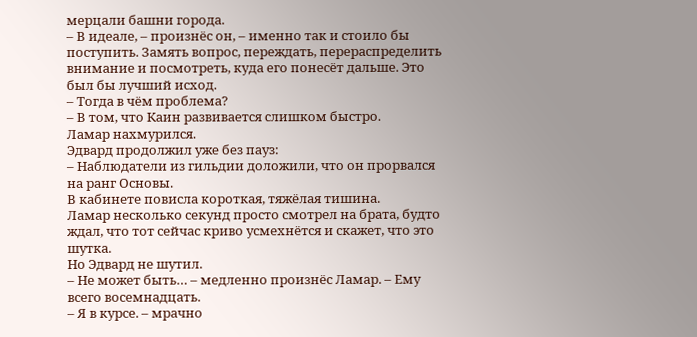мерцали башни города.
– В идеале, – произнёс он, – именно так и стоило бы поступить. Замять вопрос, переждать, перераспределить внимание и посмотреть, куда его понесёт дальше. Это был бы лучший исход.
– Тогда в чём проблема?
– В том, что Каин развивается слишком быстро.
Ламар нахмурился.
Эдвард продолжил уже без пауз:
– Наблюдатели из гильдии доложили, что он прорвался на ранг Основы.
В кабинете повисла короткая, тяжёлая тишина.
Ламар несколько секунд просто смотрел на брата, будто ждал, что тот сейчас криво усмехнётся и скажет, что это шутка.
Но Эдвард не шутил.
– Не может быть… – медленно произнёс Ламар. – Ему всего восемнадцать.
– Я в курсе. – мрачно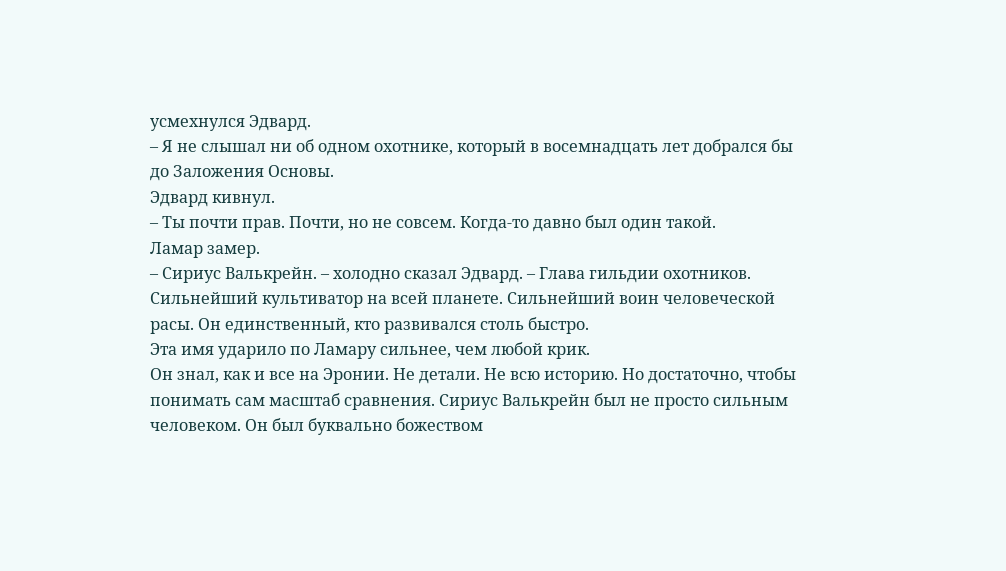усмехнулся Эдвард.
– Я не слышал ни об одном охотнике, который в восемнадцать лет добрался бы до Заложения Основы.
Эдвард кивнул.
– Ты почти прав. Почти, но не совсем. Когда‑то давно был один такой.
Ламар замер.
– Сириус Валькрейн. – холодно сказал Эдвард. – Глава гильдии охотников. Сильнейший культиватор на всей планете. Сильнейший воин человеческой расы. Он единственный, кто развивался столь быстро.
Эта имя ударило по Ламару сильнее, чем любой крик.
Он знал, как и все на Эронии. Не детали. Не всю историю. Но достаточно, чтобы понимать сам масштаб сравнения. Сириус Валькрейн был не просто сильным человеком. Он был буквально божеством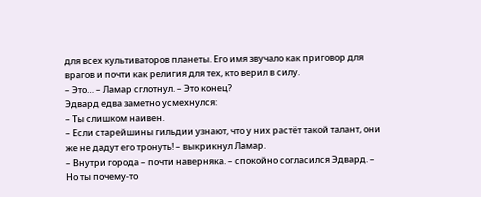для всех культиваторов планеты. Его имя звучало как приговор для врагов и почти как религия для тех, кто верил в силу.
– Это… – Ламар сглотнул. – Это конец?
Эдвард едва заметно усмехнулся:
– Ты слишком наивен.
– Если старейшины гильдии узнают, что у них растёт такой талант, они же не дадут его тронуть! – выкрикнул Ламар.
– Внутри города – почти наверняка. – спокойно согласился Эдвард. – Но ты почему‑то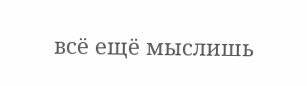всё ещё мыслишь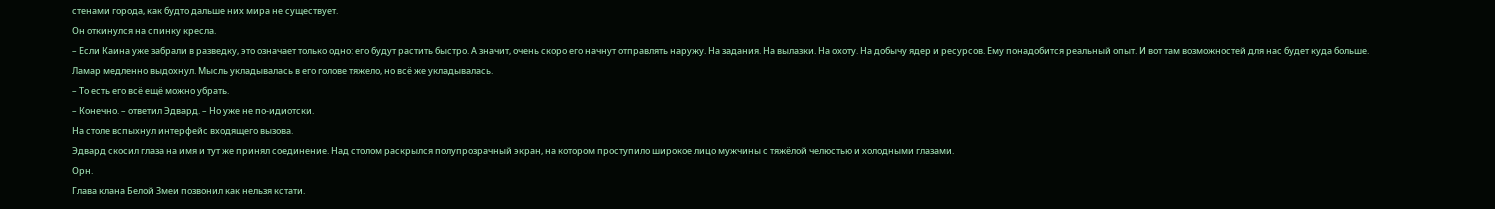стенами города, как будто дальше них мира не существует.
Он откинулся на спинку кресла.
– Если Каина уже забрали в разведку, это означает только одно: его будут растить быстро. А значит, очень скоро его начнут отправлять наружу. На задания. На вылазки. На охоту. На добычу ядер и ресурсов. Ему понадобится реальный опыт. И вот там возможностей для нас будет куда больше.
Ламар медленно выдохнул. Мысль укладывалась в его голове тяжело, но всё же укладывалась.
– То есть его всё ещё можно убрать.
– Конечно. – ответил Эдвард. – Но уже не по‑идиотски.
На столе вспыхнул интерфейс входящего вызова.
Эдвард скосил глаза на имя и тут же принял соединение. Над столом раскрылся полупрозрачный экран, на котором проступило широкое лицо мужчины с тяжёлой челюстью и холодными глазами.
Орн.
Глава клана Белой Змеи позвонил как нельзя кстати.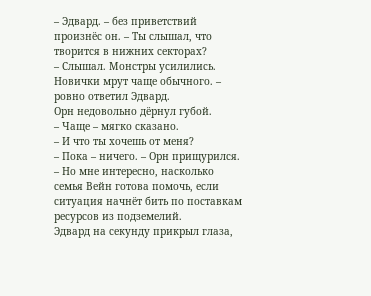– Эдвард. – без приветствий произнёс он. – Ты слышал, что творится в нижних секторах?
– Слышал. Монстры усилились. Новички мрут чаще обычного. – ровно ответил Эдвард.
Орн недовольно дёрнул губой.
– Чаще – мягко сказано.
– И что ты хочешь от меня?
– Пока – ничего. – Орн прищурился. – Но мне интересно, насколько семья Вейн готова помочь, если ситуация начнёт бить по поставкам ресурсов из подземелий.
Эдвард на секунду прикрыл глаза,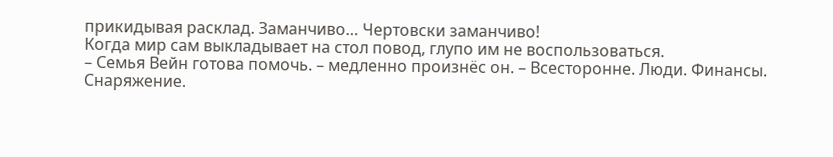прикидывая расклад. Заманчиво… Чертовски заманчиво!
Когда мир сам выкладывает на стол повод, глупо им не воспользоваться.
– Семья Вейн готова помочь. – медленно произнёс он. – Всесторонне. Люди. Финансы. Снаряжение.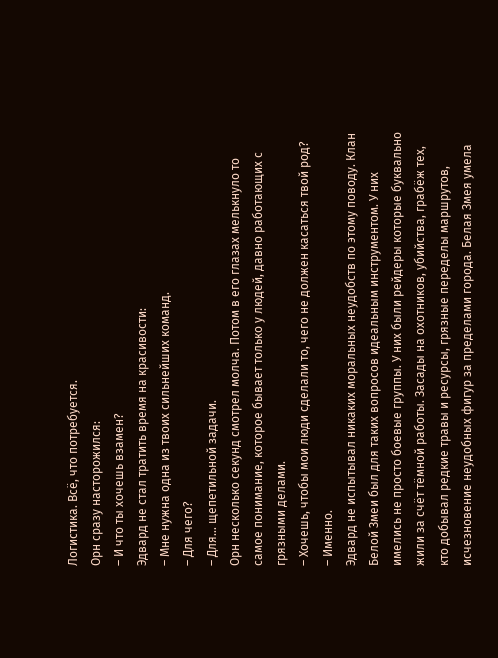Логистика. Всё, что потребуется.
Орн сразу насторожился:
– И что ты хочешь взамен?
Эдвард не стал тратить время на красивости:
– Мне нужна одна из твоих сильнейших команд.
– Для чего?
– Для… щепетильной задачи.
Орн несколько секунд смотрел молча. Потом в его глазах мелькнуло то самое понимание, которое бывает только у людей, давно работающих с грязными делами.
– Хочешь, чтобы мои люди сделали то, чего не должен касаться твой род?
– Именно.
Эдвард не испытывал никаких моральных неудобств по этому поводу. Клан Белой Змеи был для таких вопросов идеальным инструментом. У них имелись не просто боевые группы. У них были рейдеры которые буквально жили за счёт тёмной работы. Засады на охотников, убийства, грабёж тех, кто добывал редкие травы и ресурсы, грязные переделы маршрутов, исчезновение неудобных фигур за пределами города. Белая Змея умела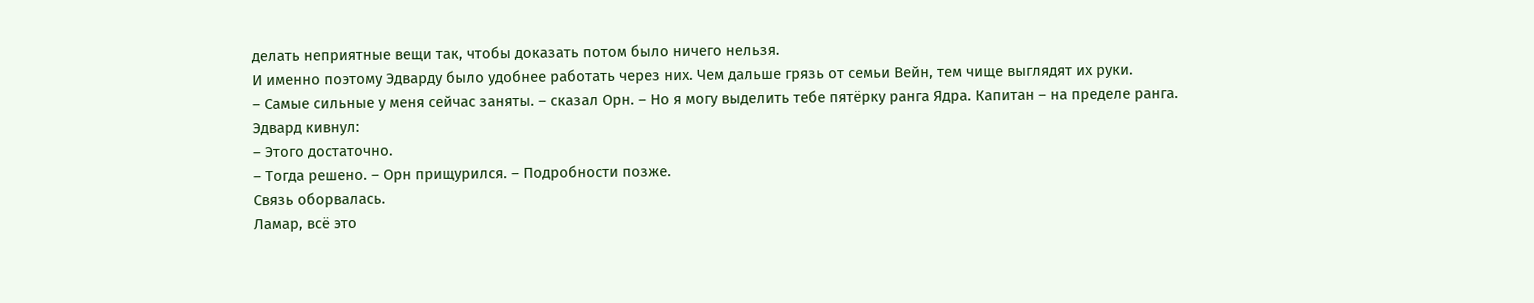делать неприятные вещи так, чтобы доказать потом было ничего нельзя.
И именно поэтому Эдварду было удобнее работать через них. Чем дальше грязь от семьи Вейн, тем чище выглядят их руки.
– Самые сильные у меня сейчас заняты. – сказал Орн. – Но я могу выделить тебе пятёрку ранга Ядра. Капитан – на пределе ранга.
Эдвард кивнул:
– Этого достаточно.
– Тогда решено. – Орн прищурился. – Подробности позже.
Связь оборвалась.
Ламар, всё это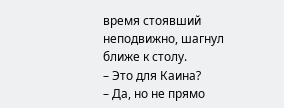время стоявший неподвижно, шагнул ближе к столу.
– Это для Каина?
– Да, но не прямо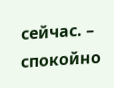сейчас. – спокойно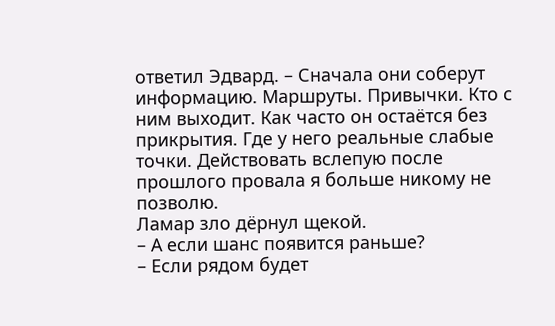ответил Эдвард. – Сначала они соберут информацию. Маршруты. Привычки. Кто с ним выходит. Как часто он остаётся без прикрытия. Где у него реальные слабые точки. Действовать вслепую после прошлого провала я больше никому не позволю.
Ламар зло дёрнул щекой.
– А если шанс появится раньше?
– Если рядом будет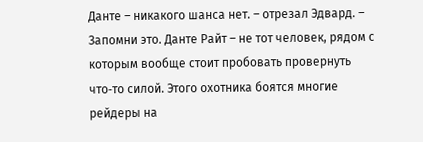Данте – никакого шанса нет. – отрезал Эдвард. – Запомни это. Данте Райт – не тот человек, рядом с которым вообще стоит пробовать провернуть что‑то силой. Этого охотника боятся многие рейдеры на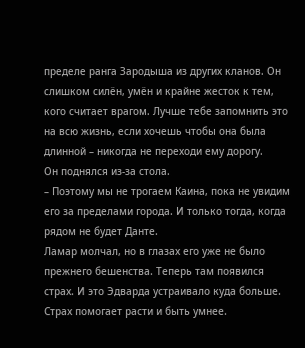пределе ранга Зародыша из других кланов. Он слишком силён, умён и крайне жесток к тем, кого считает врагом. Лучше тебе запомнить это на всю жизнь, если хочешь чтобы она была длинной – никогда не переходи ему дорогу.
Он поднялся из‑за стола.
– Поэтому мы не трогаем Каина, пока не увидим его за пределами города. И только тогда, когда рядом не будет Данте.
Ламар молчал, но в глазах его уже не было прежнего бешенства. Теперь там появился страх. И это Эдварда устраивало куда больше. Страх помогает расти и быть умнее.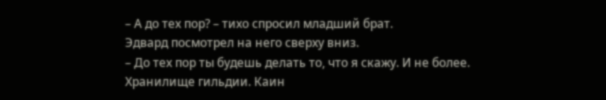– А до тех пор? – тихо спросил младший брат.
Эдвард посмотрел на него сверху вниз.
– До тех пор ты будешь делать то, что я скажу. И не более.
Хранилище гильдии. Каин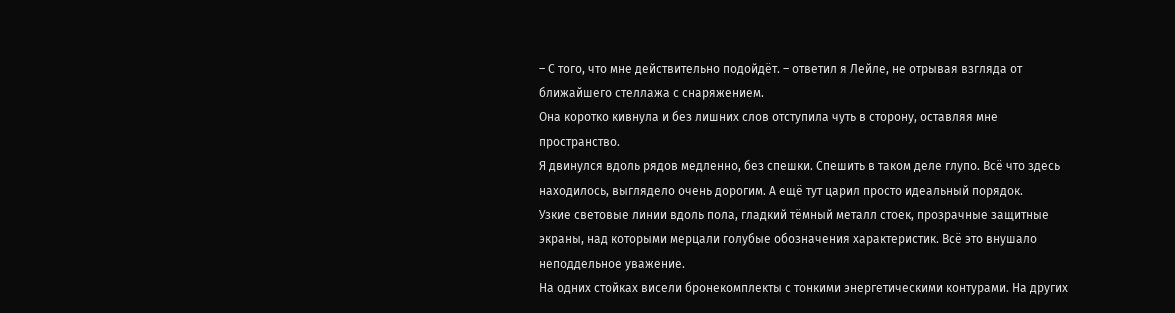– С того, что мне действительно подойдёт. – ответил я Лейле, не отрывая взгляда от ближайшего стеллажа с снаряжением.
Она коротко кивнула и без лишних слов отступила чуть в сторону, оставляя мне пространство.
Я двинулся вдоль рядов медленно, без спешки. Спешить в таком деле глупо. Всё что здесь находилось, выглядело очень дорогим. А ещё тут царил просто идеальный порядок.
Узкие световые линии вдоль пола, гладкий тёмный металл стоек, прозрачные защитные экраны, над которыми мерцали голубые обозначения характеристик. Всё это внушало неподдельное уважение.
На одних стойках висели бронекомплекты с тонкими энергетическими контурами. На других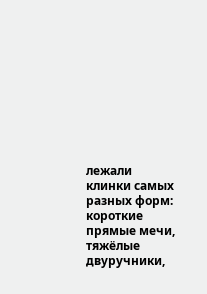лежали клинки самых разных форм: короткие прямые мечи, тяжёлые двуручники,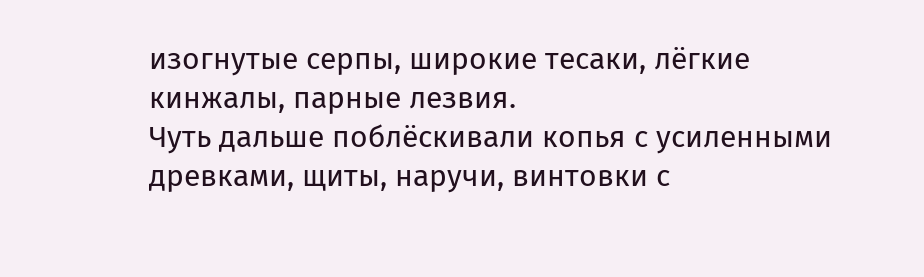изогнутые серпы, широкие тесаки, лёгкие кинжалы, парные лезвия.
Чуть дальше поблёскивали копья с усиленными древками, щиты, наручи, винтовки с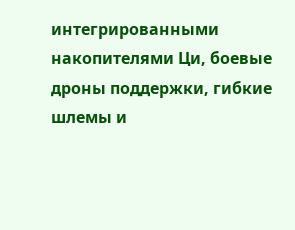интегрированными накопителями Ци, боевые дроны поддержки, гибкие шлемы и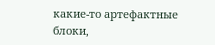какие‑то артефактные блоки,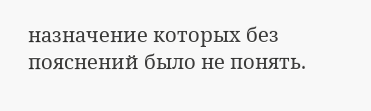назначение которых без пояснений было не понять.